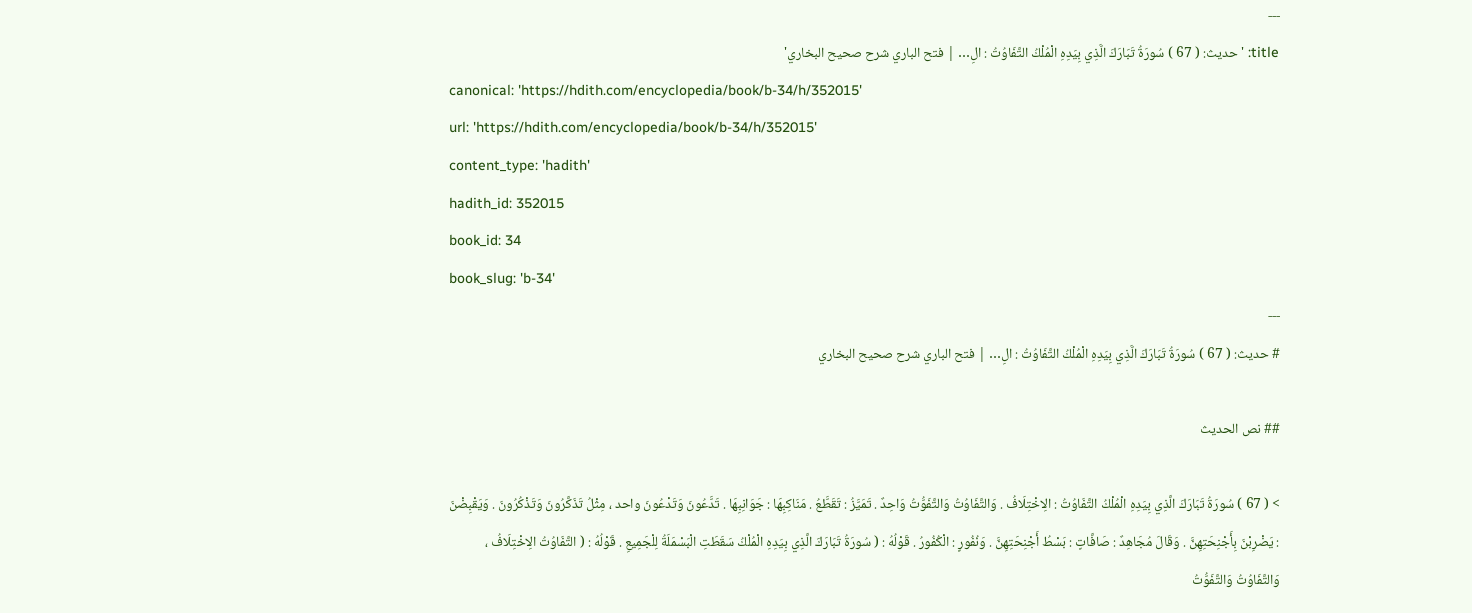---
title: 'حديث: ( 67 ) سُورَةُ تَبَارَكَ الَّذِي بِيَدِهِ الْمُلْكُ التَّفَاوُتُ : الِ… | فتح الباري شرح صحيح البخاري'
canonical: 'https://hdith.com/encyclopedia/book/b-34/h/352015'
url: 'https://hdith.com/encyclopedia/book/b-34/h/352015'
content_type: 'hadith'
hadith_id: 352015
book_id: 34
book_slug: 'b-34'
---
# حديث: ( 67 ) سُورَةُ تَبَارَكَ الَّذِي بِيَدِهِ الْمُلْكُ التَّفَاوُتُ : الِ… | فتح الباري شرح صحيح البخاري

## نص الحديث

> ( 67 ) سُورَةُ تَبَارَكَ الَّذِي بِيَدِهِ الْمُلْكُ التَّفَاوُتُ : الِاخْتِلَافُ . وَالتَّفَاوُتُ وَالتَّفَوُّتُ وَاحِدٌ . تَمَيَّزُ : تَقَطَّعُ . مَنَاكِبِهَا : جَوَانِبِهَا . تَدَّعُونَ وَتَدْعُونَ واحد ، مِثْلُ تَذَكَّرُونَ وَتَذْكُرُونَ . وَيَقْبِضْنَ : يَضْرِبْنَ بِأَجْنِحَتِهِنَّ . وَقَالَ مُجَاهِدٌ : صَافَّاتٍ : بَسْطُ أَجْنِحَتِهِنَّ . وَنُفُورٍ : الْكُفُورُ . قَوْلُهُ : ( سُورَةُ تَبَارَكَ الَّذِي بِيَدِهِ الْمُلْكُ سَقَطَتِ الْبَسْمَلَةُ لِلْجَمِيعِ . قَوْلُهُ : ( التَّفَاوُتُ الِاخْتِلَافُ ، وَالتَّفَاوُتُ وَالتَّفَوُّتُ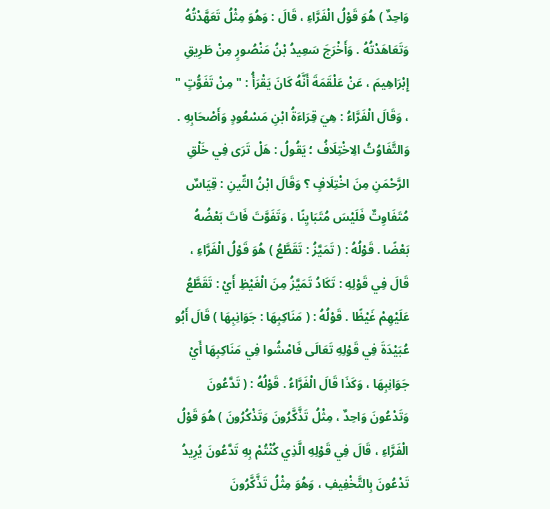وَاحِدٌ ) هُوَ قَوْلُ الْفَرَّاءِ ، قَالَ : وَهُوَ مِثْلُ تَعَهَّدْتُهُ وَتَعَاهَدْتُهُ . وَأَخْرَجَ سَعِيدُ بْنُ مَنْصُورٍ مِنْ طَرِيقِ إِبْرَاهِيمَ ، عَنْ عَلْقَمَةَ أَنَّهُ كَانَ يَقْرَأُ : " مِنْ تَفَوُّتٍ " ، وَقَالَ الْفَرَّاءُ : هِيَ قِرَاءَةُ ابْنِ مَسْعُودٍ وَأَصْحَابِهِ . وَالتَّفَاوُتُ الِاخْتِلَافُ ؛ يَقُولُ : هَلْ تَرَى فِي خَلْقِ الرَّحْمَنِ مِنَ اخْتِلَافٍ ؟ وَقَالَ ابْنُ التِّينِ : قِيَاسٌ مُتَفَاوِتٌ فَلَيْسَ مُتَبَايِنًا ، وَتَفَوَّتَ فَاتَ بَعْضُهُ بَعْضًا . قَوْلُهُ : ( تَمَيَّزُ : تَقَطَّعُ ) هُوَ قَوْلُ الْفَرَّاءِ ، قَالَ فِي قَوْلِهِ : تَكَادُ تَمَيَّزُ مِنَ الْغَيْظِ أَيْ : تَقَطَّعُ عَلَيْهِمْ غَيْظًا . قَوْلُهُ : ( مَنَاكِبِهَا : جَوَانِبِهَا ) قَالَ أَبُو عُبَيْدَةَ فِي قَوْلِهِ تَعَالَى فَامْشُوا فِي مَنَاكِبِهَا أَيْ جَوَانِبِهَا ، وَكَذَا قَالَ الْفَرَّاءُ . قَوْلُهُ : ( تَدَّعُونَ وَتَدْعُونَ وَاحِدٌ ، مِثْلُ تَذَّكَّرُونَ وَتَذْكُرُونَ ) هُوَ قَوْلُ الْفَرَّاءِ ، قَالَ فِي قَوْلِهِ الَّذِي كُنْتُمْ بِهِ تَدَّعُونَ يُرِيدُ تَدْعُونَ بِالتَّخْفِيفِ ، وَهُوَ مِثْلُ تَذَّكَّرُونَ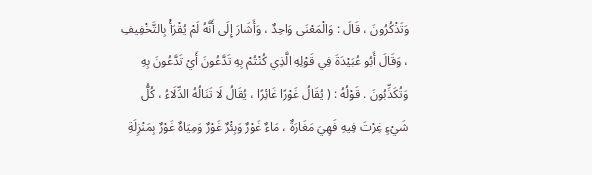وَتَذْكُرُونَ ، قَالَ : وَالْمَعْنَى وَاحِدٌ ، وَأَشَارَ إِلَى أَنَّهُ لَمْ يُقْرَأْ بِالتَّخْفِيفِ ، وَقَالَ أَبُو عُبَيْدَةَ فِي قَوْلِهِ الَّذِي كُنْتُمْ بِهِ تَدَّعُونَ أَيْ تَدَّعُونَ بِهِ وَتُكَذِّبُونَ . قَوْلُهُ : ( يُقَالُ غَوْرًا غَائِرًا ، يُقَالُ لَا تَنَالُهُ الدِّلَاءُ ، كُلُّ شَيْءٍ غِرْتَ فِيهِ فَهِيَ مَغَارَةٌ ، مَاءٌ غَوْرٌ وَبِئْرٌ غَوْرٌ وَمِيَاهٌ غَوْرٌ بِمَنْزِلَةِ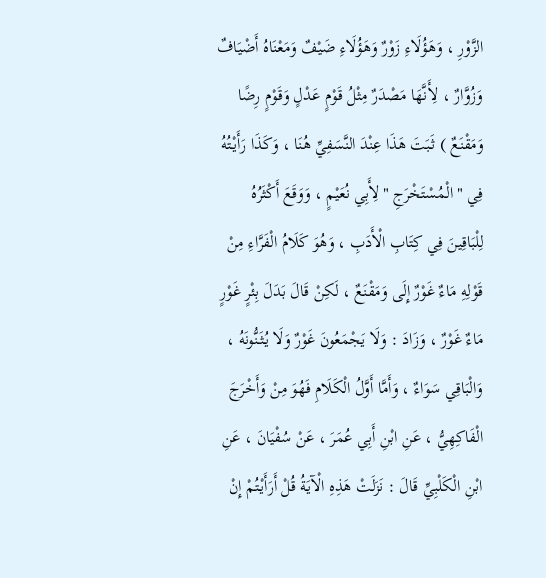الزَّوْرِ ، وَهَؤُلَاءِ زَوْرٌ وَهَؤُلَاءِ ضَيْفٌ وَمَعْنَاهُ أَضْيَافٌ وَزُوَّارٌ ، لِأَنَّهَا مَصْدَرٌ مِثْلُ قَوْمٍ عَدْلٍ وَقَوْمٍ رِضًا وَمَقْنَعٌ ) ثَبَتَ هَذَا عِنْدَ النَّسَفِيِّ هُنَا ، وَكَذَا رَأَيْتُهُ فِي " الْمُسْتَخْرَجِ " لِأَبِي نُعَيْمٍ ، وَوَقَعَ أَكْثَرُهُ لِلْبَاقِينَ فِي كِتَابِ الْأَدَبِ ، وَهُوَ كَلَامُ الْفَرَّاءِ مِنْ قَوْلِهِ مَاءٌ غَوْرٌ إِلَى وَمَقْنَعٌ ، لَكِنْ قَالَ بَدَلَ بِئْرٍ غَوْرٍ مَاءٌ غَوْرٌ ، وَزَادَ : وَلَا يَجْمَعُونَ غَوْرٌ وَلَا يُثَنُّونَهُ ، وَالْبَاقِي سَوَاءٌ ، وَأَمَّا أَوَّلُ الْكَلَامِ فَهُوَ مِنْ وَأَخْرَجَ الْفَاكِهِيُّ ، عَنِ ابْنِ أَبِي عُمَرَ ، عَنْ سُفْيَانَ ، عَنِ ابْنِ الْكَلْبِيِّ قَالَ : نَزَلَتْ هَذِهِ الْآيَةُ قُلْ أَرَأَيْتُمْ إِنْ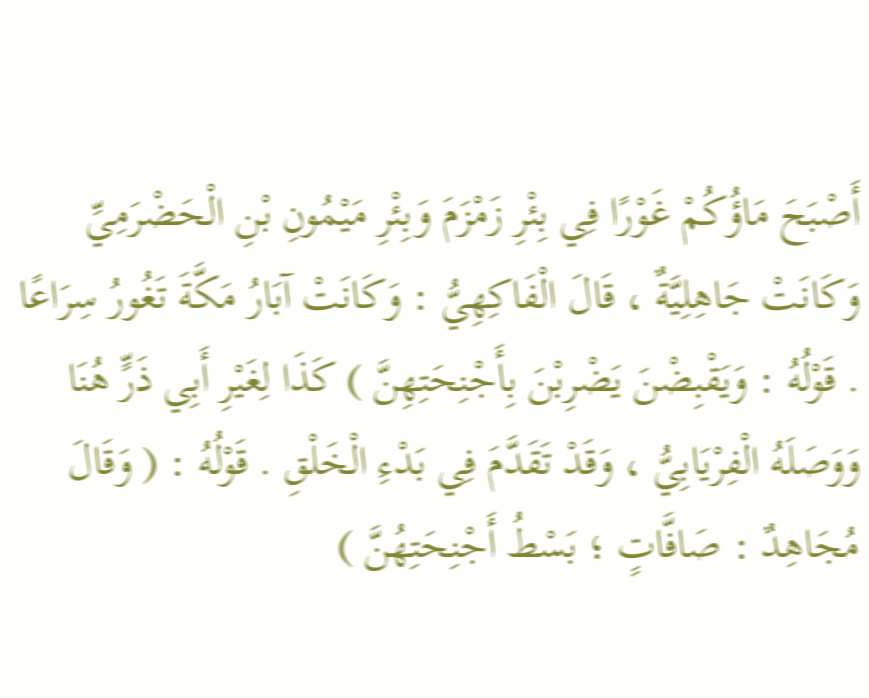أَصْبَحَ مَاؤُكُمْ غَوْرًا فِي بِئْرِ زَمْزَمَ وَبِئْرِ مَيْمُونِ بْنِ الْحَضْرَمِيِّ وَكَانَتْ جَاهِلِيَّةٌ ، قَالَ الْفَاكِهِيُّ : وَكَانَتْ آبَارُ مَكَّةَ تَغُورُ سِرَاعًا . قَوْلُهُ : وَيَقْبِضْنَ يَضْرِبْنَ بِأَجْنِحَتِهِنَّ ) كَذَا لِغَيْرِ أَبِي ذَرٍّ هُنَا وَوَصَلَهُ الْفِرْيَابِيُّ ، وَقَدْ تَقَدَّمَ فِي بَدْءِ الْخَلْقِ . قَوْلُهُ : ( وَقَالَ مُجَاهِدٌ : صَافَّاتٍ ؛ بَسْطُ أَجْنِحَتِهُنَّ )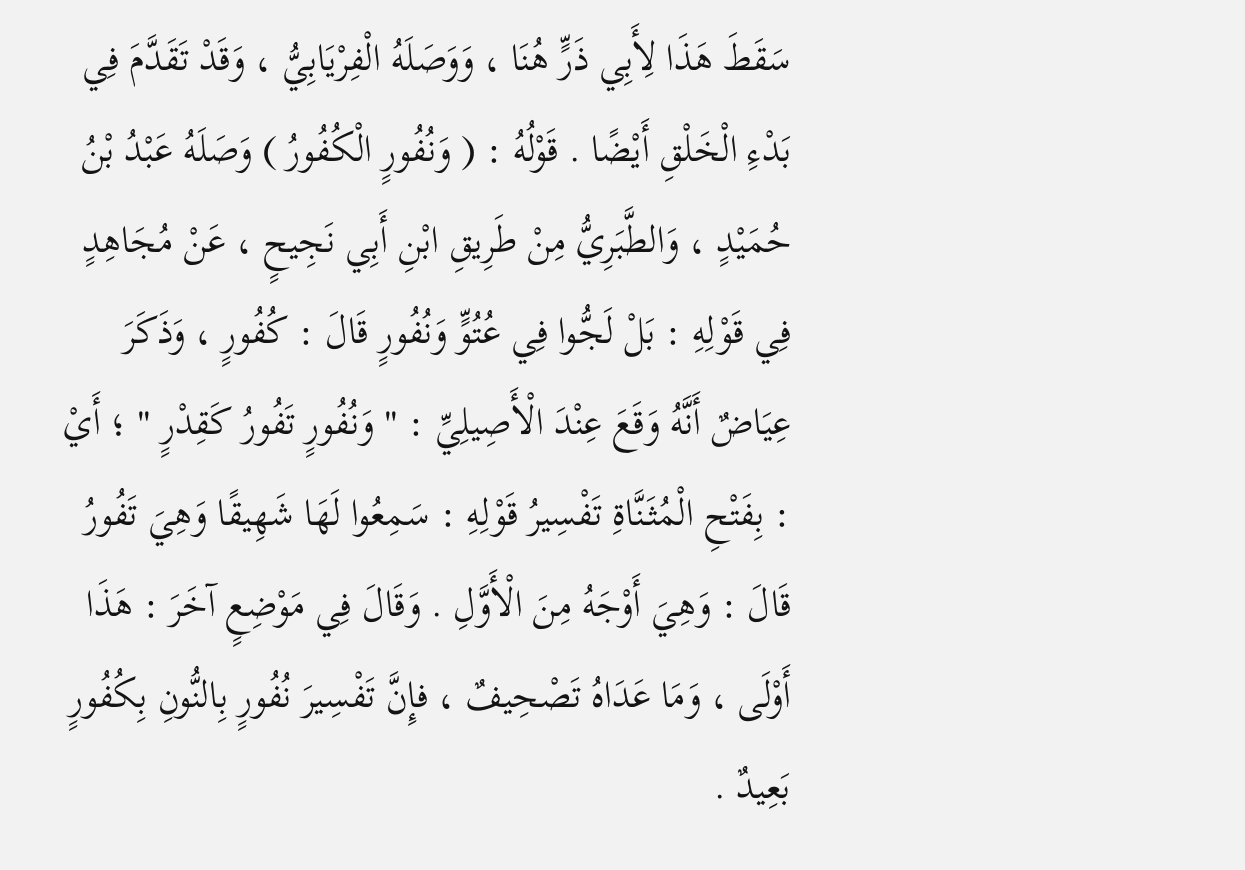سَقَطَ هَذَا لِأَبِي ذَرٍّ هُنَا ، وَوَصَلَهُ الْفِرْيَابِيُّ ، وَقَدْ تَقَدَّمَ فِي بَدْءِ الْخَلْقِ أَيْضًا . قَوْلُهُ : ( وَنُفُورٍ الْكُفُورُ ) وَصَلَهُ عَبْدُ بْنُ حُمَيْدٍ ، وَالطَّبَرِيُّ مِنْ طَرِيقِ ابْنِ أَبِي نَجِيحٍ ، عَنْ مُجَاهِدٍ فِي قَوْلِهِ : بَلْ لَجُّوا فِي عُتُوٍّ وَنُفُورٍ قَالَ : كُفُورٍ ، وَذَكَرَ عِيَاضٌ أَنَّهُ وَقَعَ عِنْدَ الْأَصِيلِيِّ : " وَنُفُورٍ تَفُورُ كَقِدْرٍ " ؛ أَيْ : بِفَتْحِ الْمُثَنَّاةِ تَفْسِيرُ قَوْلِهِ : سَمِعُوا لَهَا شَهِيقًا وَهِيَ تَفُورُ قَالَ : وَهِيَ أَوْجَهُ مِنَ الْأَوَّلِ . وَقَالَ فِي مَوْضِعٍ آخَرَ : هَذَا أَوْلَى ، وَمَا عَدَاهُ تَصْحِيفٌ ، فإِنَّ تَفْسِيرَ نُفُورٍ بِالنُّونِ بِكُفُورٍ بَعِيدٌ .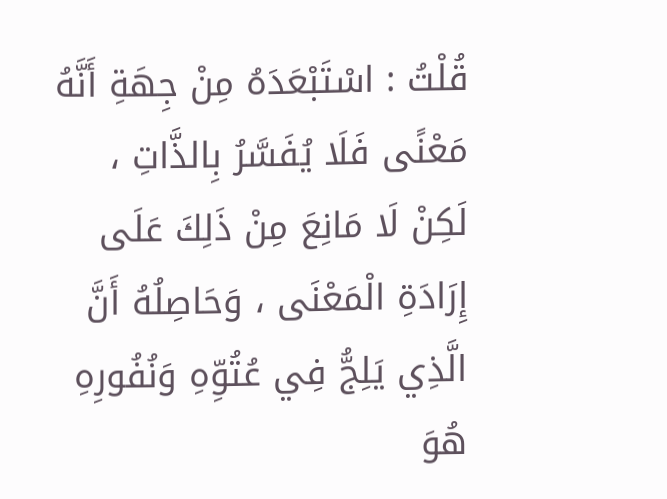قُلْتُ : اسْتَبْعَدَهُ مِنْ جِهَةِ أَنَّهُ مَعْنًى فَلَا يُفَسَّرُ بِالذَّاتِ ، لَكِنْ لَا مَانِعَ مِنْ ذَلِكَ عَلَى إِرَادَةِ الْمَعْنَى ، وَحَاصِلُهُ أَنَّ الَّذِي يَلِجُّ فِي عُتُوِّهِ وَنُفُورِهِ هُوَ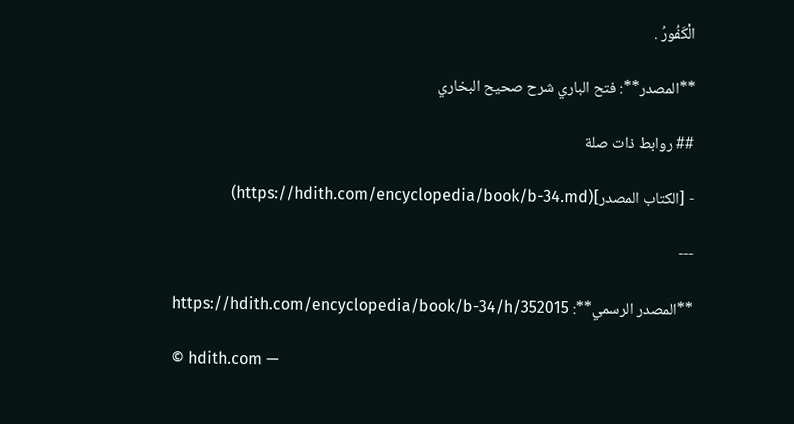الْكَفُورُ .

**المصدر**: فتح الباري شرح صحيح البخاري

## روابط ذات صلة

- [الكتاب المصدر](https://hdith.com/encyclopedia/book/b-34.md)

---

**المصدر الرسمي**: https://hdith.com/encyclopedia/book/b-34/h/352015

© hdith.com —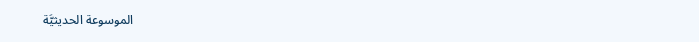الموسوعة الحديثيَّة